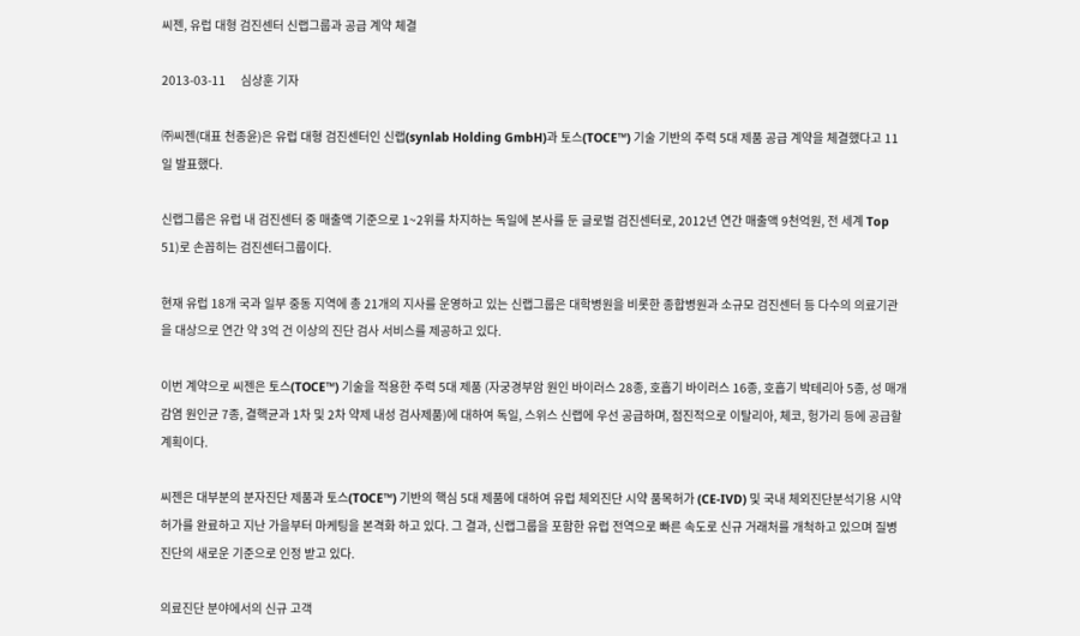씨젠, 유럽 대형 검진센터 신랩그룹과 공급 계약 체결

2013-03-11     심상훈 기자

㈜씨젠(대표 천종윤)은 유럽 대형 검진센터인 신랩(synlab Holding GmbH)과 토스(TOCE™) 기술 기반의 주력 5대 제품 공급 계약을 체결했다고 11일 발표했다.

신랩그룹은 유럽 내 검진센터 중 매출액 기준으로 1~2위를 차지하는 독일에 본사를 둔 글로벌 검진센터로, 2012년 연간 매출액 9천억원, 전 세계 Top 51)로 손꼽히는 검진센터그룹이다.

현재 유럽 18개 국과 일부 중동 지역에 총 21개의 지사를 운영하고 있는 신랩그룹은 대학병원을 비롯한 종합병원과 소규모 검진센터 등 다수의 의료기관을 대상으로 연간 약 3억 건 이상의 진단 검사 서비스를 제공하고 있다.

이번 계약으로 씨젠은 토스(TOCE™) 기술을 적용한 주력 5대 제품 (자궁경부암 원인 바이러스 28종, 호흡기 바이러스 16종, 호흡기 박테리아 5종, 성 매개 감염 원인균 7종, 결핵균과 1차 및 2차 약제 내성 검사제품)에 대하여 독일, 스위스 신랩에 우선 공급하며, 점진적으로 이탈리아, 체코, 헝가리 등에 공급할 계획이다.

씨젠은 대부분의 분자진단 제품과 토스(TOCE™) 기반의 핵심 5대 제품에 대하여 유럽 체외진단 시약 품목허가 (CE-IVD) 및 국내 체외진단분석기용 시약 허가를 완료하고 지난 가을부터 마케팅을 본격화 하고 있다. 그 결과, 신랩그룹을 포함한 유럽 전역으로 빠른 속도로 신규 거래처를 개척하고 있으며 질병진단의 새로운 기준으로 인정 받고 있다.

의료진단 분야에서의 신규 고객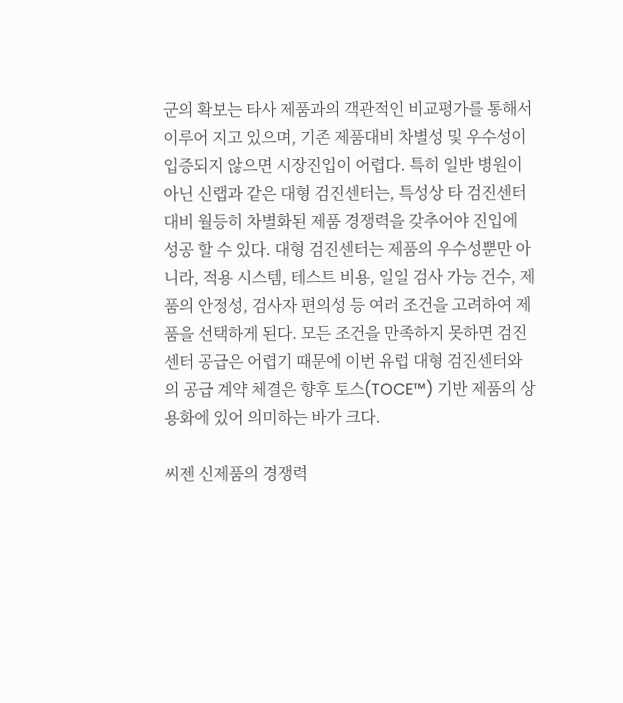군의 확보는 타사 제품과의 객관적인 비교평가를 통해서 이루어 지고 있으며, 기존 제품대비 차별성 및 우수성이 입증되지 않으면 시장진입이 어렵다. 특히 일반 병원이 아닌 신랩과 같은 대형 검진센터는, 특성상 타 검진센터 대비 월등히 차별화된 제품 경쟁력을 갖추어야 진입에 성공 할 수 있다. 대형 검진센터는 제품의 우수성뿐만 아니라, 적용 시스템, 테스트 비용, 일일 검사 가능 건수, 제품의 안정성, 검사자 편의성 등 여러 조건을 고려하여 제품을 선택하게 된다. 모든 조건을 만족하지 못하면 검진센터 공급은 어렵기 때문에 이번 유럽 대형 검진센터와의 공급 계약 체결은 향후 토스(TOCE™) 기반 제품의 상용화에 있어 의미하는 바가 크다.

씨젠 신제품의 경쟁력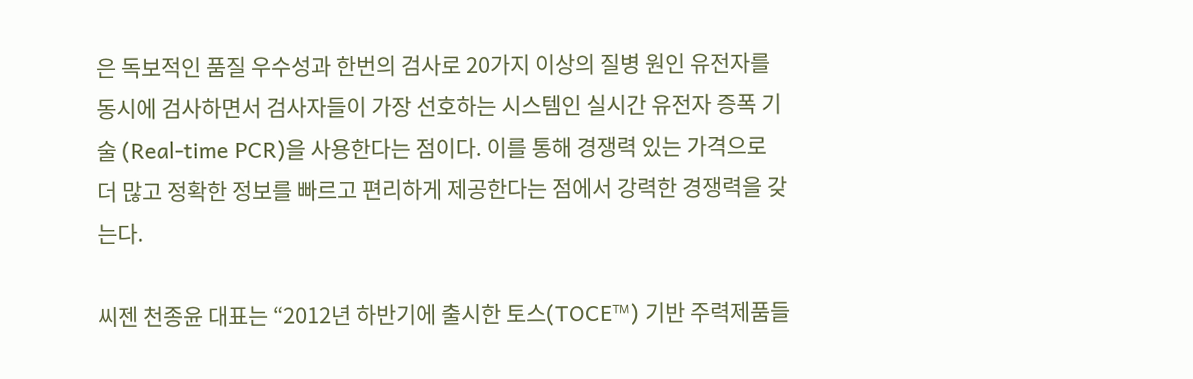은 독보적인 품질 우수성과 한번의 검사로 20가지 이상의 질병 원인 유전자를 동시에 검사하면서 검사자들이 가장 선호하는 시스템인 실시간 유전자 증폭 기술 (Real-time PCR)을 사용한다는 점이다. 이를 통해 경쟁력 있는 가격으로 더 많고 정확한 정보를 빠르고 편리하게 제공한다는 점에서 강력한 경쟁력을 갖는다.

씨젠 천종윤 대표는 “2012년 하반기에 출시한 토스(TOCE™) 기반 주력제품들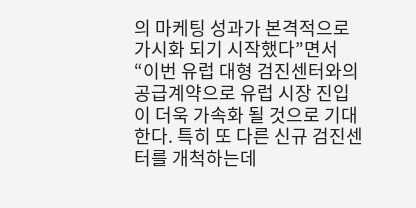의 마케팅 성과가 본격적으로 가시화 되기 시작했다”면서 “이번 유럽 대형 검진센터와의 공급계약으로 유럽 시장 진입이 더욱 가속화 될 것으로 기대한다. 특히 또 다른 신규 검진센터를 개척하는데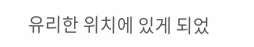유리한 위치에 있게 되었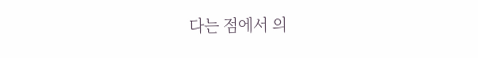다는 점에서 의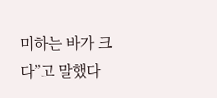미하는 바가 크다”고 말했다